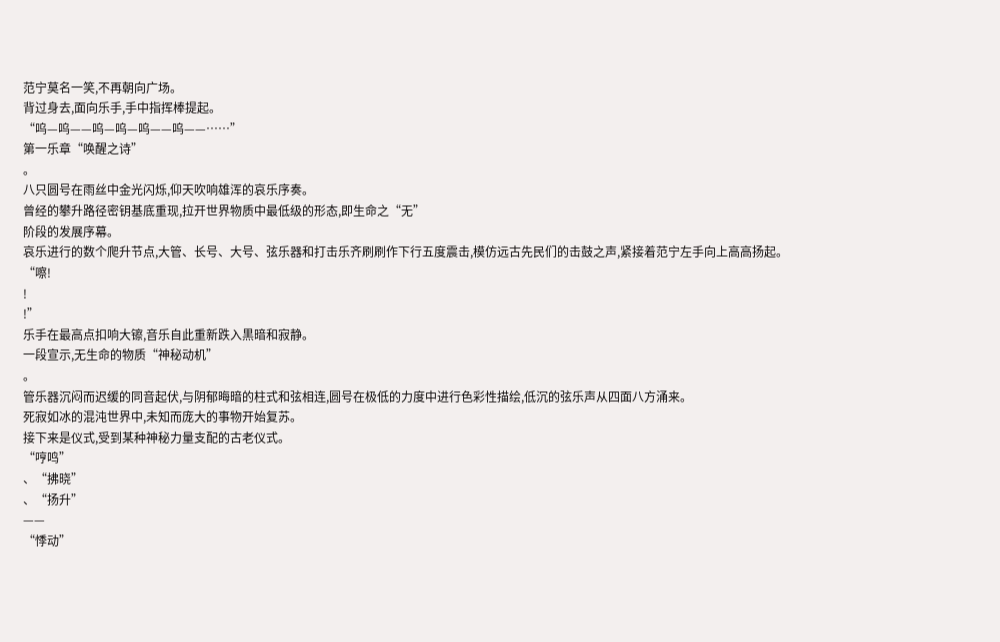范宁莫名一笑,不再朝向广场。
背过身去,面向乐手,手中指挥棒提起。
“呜—呜——呜—呜—呜——呜——……”
第一乐章“唤醒之诗”
。
八只圆号在雨丝中金光闪烁,仰天吹响雄浑的哀乐序奏。
曾经的攀升路径密钥基底重现,拉开世界物质中最低级的形态,即生命之“无”
阶段的发展序幕。
哀乐进行的数个爬升节点,大管、长号、大号、弦乐器和打击乐齐刷刷作下行五度震击,模仿远古先民们的击鼓之声,紧接着范宁左手向上高高扬起。
“嚓!
!
!”
乐手在最高点扣响大镲,音乐自此重新跌入黒暗和寂静。
一段宣示,无生命的物质“神秘动机”
。
管乐器沉闷而迟缓的同音起伏,与阴郁晦暗的柱式和弦相连,圆号在极低的力度中进行色彩性描绘,低沉的弦乐声从四面八方涌来。
死寂如冰的混沌世界中,未知而庞大的事物开始复苏。
接下来是仪式,受到某种神秘力量支配的古老仪式。
“哼鸣”
、“拂晓”
、“扬升”
——
“悸动”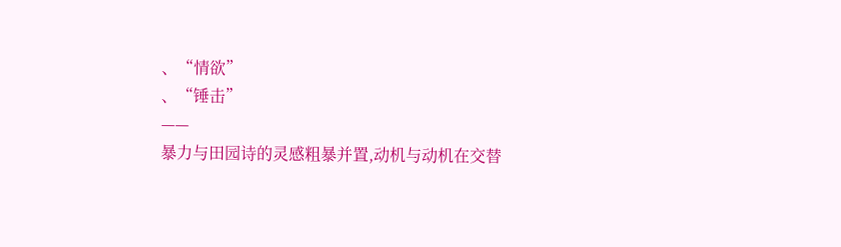、“情欲”
、“锤击”
——
暴力与田园诗的灵感粗暴并置,动机与动机在交替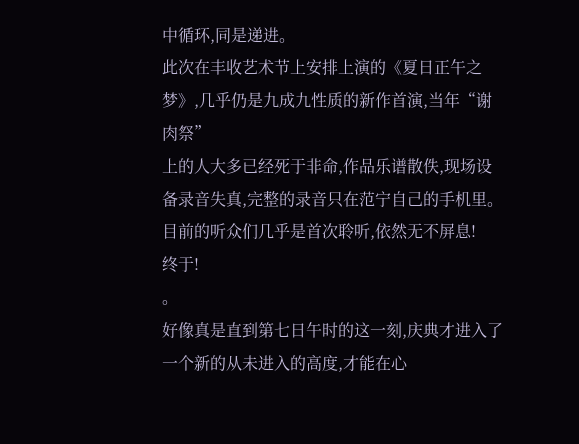中循环,同是递进。
此次在丰收艺术节上安排上演的《夏日正午之梦》,几乎仍是九成九性质的新作首演,当年“谢肉祭”
上的人大多已经死于非命,作品乐谱散佚,现场设备录音失真,完整的录音只在范宁自己的手机里。
目前的听众们几乎是首次聆听,依然无不屏息!
终于!
。
好像真是直到第七日午时的这一刻,庆典才进入了一个新的从未进入的高度,才能在心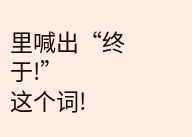里喊出“终于!”
这个词!